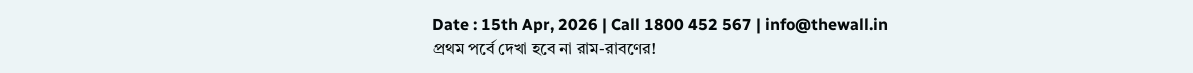Date : 15th Apr, 2026 | Call 1800 452 567 | info@thewall.in
প্রথম পর্বে দেখা হবে না রাম-রাবণের!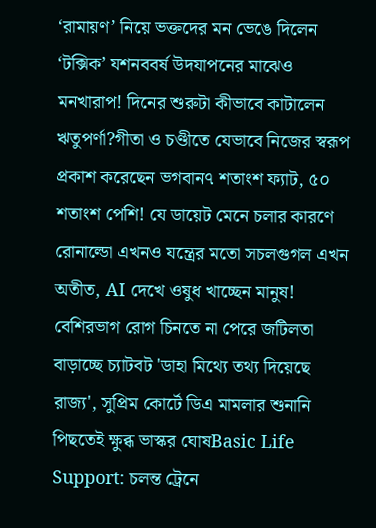‘রামায়ণ’ নিয়ে ভক্তদের মন ভেঙে দিলেন ‘টক্সিক’ যশনববর্ষ উদযাপনের মাঝেও মনখারাপ! দিনের শুরুটা কীভাবে কাটালেন ঋতুপর্ণা?গীতা ও চণ্ডীতে যেভাবে নিজের স্বরূপ প্রকাশ করেছেন ভগবান৭ শতাংশ ফ্যাট, ৫০ শতাংশ পেশি! যে ডায়েট মেনে চলার কারণে রোনাল্ডো এখনও যন্ত্রের মতো সচলগুগল এখন অতীত, AI দেখে ওষুধ খাচ্ছেন মানুষ! বেশিরভাগ রোগ চিনতে না পেরে জটিলতা বাড়াচ্ছে চ্যাটবট 'ডাহা মিথ্যে তথ্য দিয়েছে রাজ্য', সুপ্রিম কোর্টে ডিএ মামলার শুনানি পিছতেই ক্ষুব্ধ ভাস্কর ঘোষBasic Life Support: চলন্ত ট্রেনে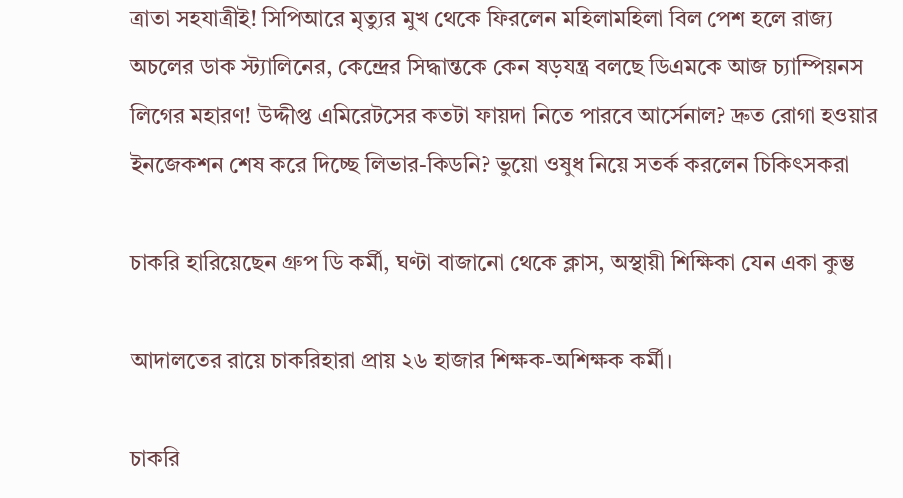ত্রাতা সহযাত্রীই! সিপিআরে মৃত্যুর মুখ থেকে ফিরলেন মহিলামহিলা বিল পেশ হলে রাজ্য অচলের ডাক স্ট্যালিনের, কেন্দ্রের সিদ্ধান্তকে কেন ষড়যন্ত্র বলছে ডিএমকে আজ চ্যাম্পিয়নস লিগের মহারণ! উদ্দীপ্ত এমিরেটসের কতটা ফায়দা নিতে পারবে আর্সেনাল? দ্রুত রোগা হওয়ার ইনজেকশন শেষ করে দিচ্ছে লিভার-কিডনি? ভুয়ো ওষুধ নিয়ে সতর্ক করলেন চিকিৎসকরা

চাকরি হারিয়েছেন গ্রুপ ডি কর্মী, ঘণ্টা বাজানো থেকে ক্লাস, অস্থায়ী শিক্ষিকা যেন একা কুম্ভ

আদালতের রায়ে চাকরিহারা প্রায় ২৬ হাজার শিক্ষক-অশিক্ষক কর্মী।

চাকরি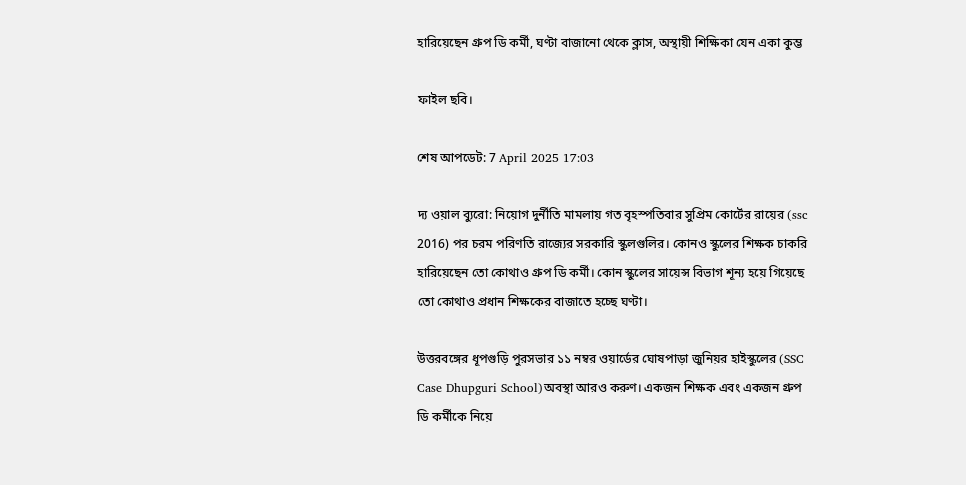হারিয়েছেন গ্রুপ ডি কর্মী, ঘণ্টা বাজানো থেকে ক্লাস, অস্থায়ী শিক্ষিকা যেন একা কুম্ভ

ফাইল ছবি।

শেষ আপডেট: 7 April 2025 17:03

দ্য ওয়াল ব্যুরো: নিয়োগ দুর্নীতি মামলায় গত বৃহস্পতিবার সুপ্রিম কোর্টের রায়ের (ssc 2016) পর চরম পরিণতি রাজ্যের সরকারি স্কুলগুলির। কোনও স্কুলের শিক্ষক চাকরি হারিয়েছেন তো কোথাও গ্রুপ ডি কর্মী। কোন স্কুলের সায়েন্স বিভাগ শূন্য হয়ে গিয়েছে তো কোথাও প্রধান শিক্ষকের বাজাতে হচ্ছে ঘণ্টা।

উত্তরবঙ্গের ধূপগুড়ি পুরসভার ১১ নম্বর ওয়ার্ডের ঘোষপাড়া জুনিয়র হাইস্কুলের (SSC Case Dhupguri School)অবস্থা আরও করুণ। একজন শিক্ষক এবং একজন গ্রুপ ডি কর্মীকে নিয়ে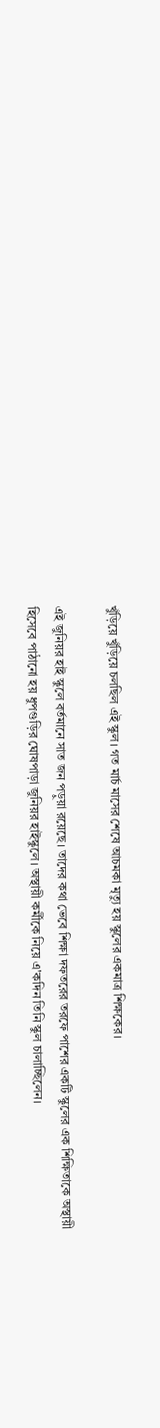খুঁড়িয়ে খুঁড়িয়ে চলছিল এই স্কুল। গত মার্চ মাসের শেষে আচমকা মৃত্যু হয় স্কুলের একমাত্র শিক্ষকের।

এই জুনিয়র হাই স্কুলে বর্তমানে সাত জন পড়ুয়া রয়েছে। তাদের কথা ভেবে শিক্ষা দফতরের তরফে পাশের একটি স্কুলের এক শিক্ষিতাকে অস্থায়ী হিসেবে পাঠানো হয় ধুপগুড়ির ঘোষপাড়া জুনিয়র হাইস্কুলে। অস্থায়ী কর্মীকে নিয়ে এ'কদিন তিনি স্কুল চালাচ্ছিলেন।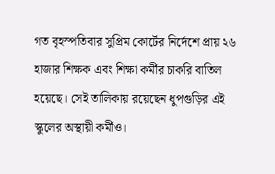গত বৃহস্পতিবার সুপ্রিম কোর্টের নির্দেশে প্রায় ২৬ হাজার শিক্ষক এবং শিক্ষা কর্মীর চাকরি বাতিল হয়েছে। সেই তালিকায় রয়েছেন ধুপগুড়ির এই স্কুলের অস্থায়ী কর্মীও।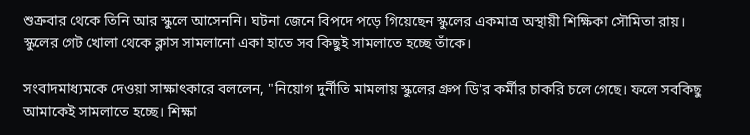শুক্রবার থেকে তিনি আর স্কুলে আসেননি। ঘটনা জেনে বিপদে পড়ে গিয়েছেন স্কুলের একমাত্র অস্থায়ী শিক্ষিকা সৌমিতা রায়। স্কুলের গেট খোলা থেকে ক্লাস সামলানো একা হাতে সব কিছুই সামলাতে হচ্ছে তাঁকে।

সংবাদমাধ্যমকে দেওয়া সাক্ষাৎকারে বললেন, "নিয়োগ দুর্নীতি মামলায় স্কুলের গ্রুপ ডি'র কর্মীর চাকরি চলে গেছে। ফলে সবকিছু আমাকেই সামলাতে হচ্ছে। শিক্ষা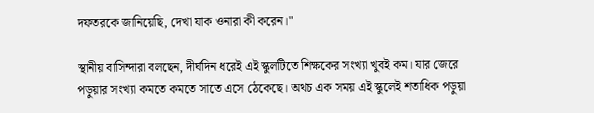দফতরকে জানিয়েছি, দেখা যাক ওনারা কী করেন।"

স্থানীয় বাসিন্দারা বলছেন, দীর্ঘদিন ধরেই এই স্কুলটিতে শিক্ষকের সংখ্যা খুবই কম। যার জেরে পড়ুয়ার সংখ্যা কমতে কমতে সাতে এসে ঠেকেছে। অথচ এক সময় এই স্কুলেই শতাধিক পড়ুয়া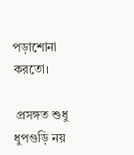পড়াশোনা করতো।

 প্রসঙ্গত শুধু ধুপগুড়ি নয়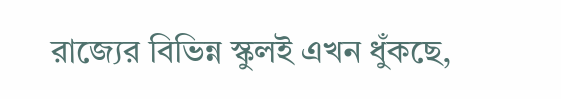রাজ্যের বিভিন্ন স্কুলই এখন ধুঁকছে,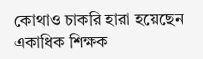কোথাও চাকরি হারা হয়েছেন একাধিক শিক্ষক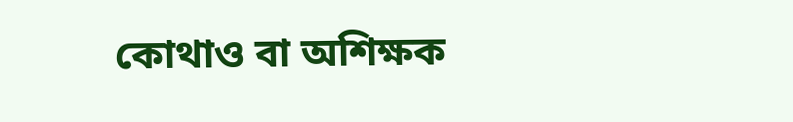কোথাও বা অশিক্ষক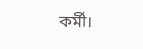কর্মী।